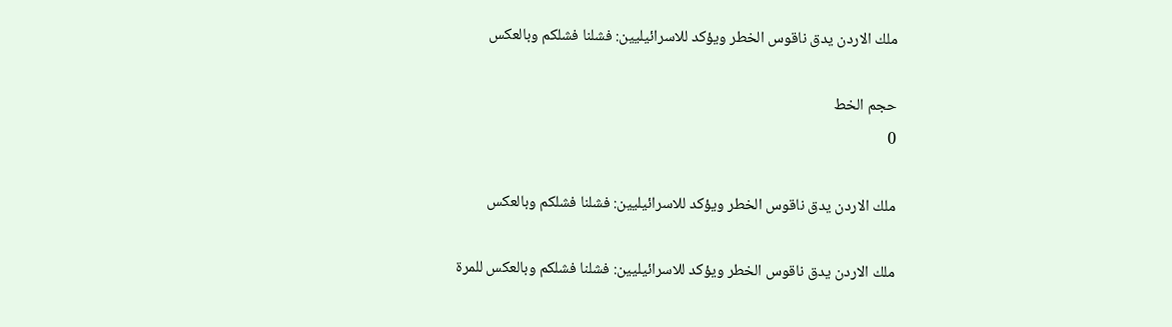ملك الاردن يدق ناقوس الخطر ويؤكد للاسرائيليين: فشلنا فشلكم وبالعكس

حجم الخط
0

ملك الاردن يدق ناقوس الخطر ويؤكد للاسرائيليين: فشلنا فشلكم وبالعكس

ملك الاردن يدق ناقوس الخطر ويؤكد للاسرائيليين: فشلنا فشلكم وبالعكس للمرة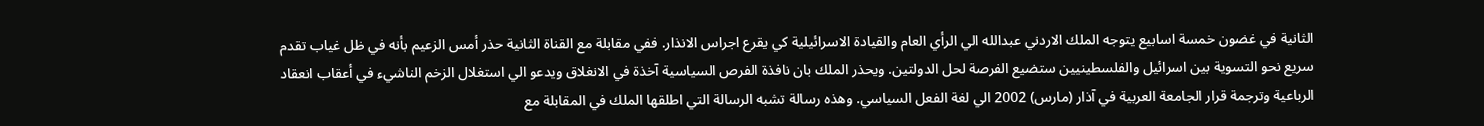الثانية في غضون خمسة اسابيع يتوجه الملك الاردني عبدالله الي الرأي العام والقيادة الاسرائيلية كي يقرع اجراس الانذار. ففي مقابلة مع القناة الثانية حذر أمس الزعيم بأنه في ظل غياب تقدم سريع نحو التسوية بين اسرائيل والفلسطينيين ستضيع الفرصة لحل الدولتين. ويحذر الملك بان نافذة الفرص السياسية آخذة في الانغلاق ويدعو الي استغلال الزخم الناشيء في أعقاب انعقاد الرباعية وترجمة قرار الجامعة العربية في آذار (مارس) 2002 الي لغة الفعل السياسي. وهذه رسالة تشبه الرسالة التي اطلقها الملك في المقابلة مع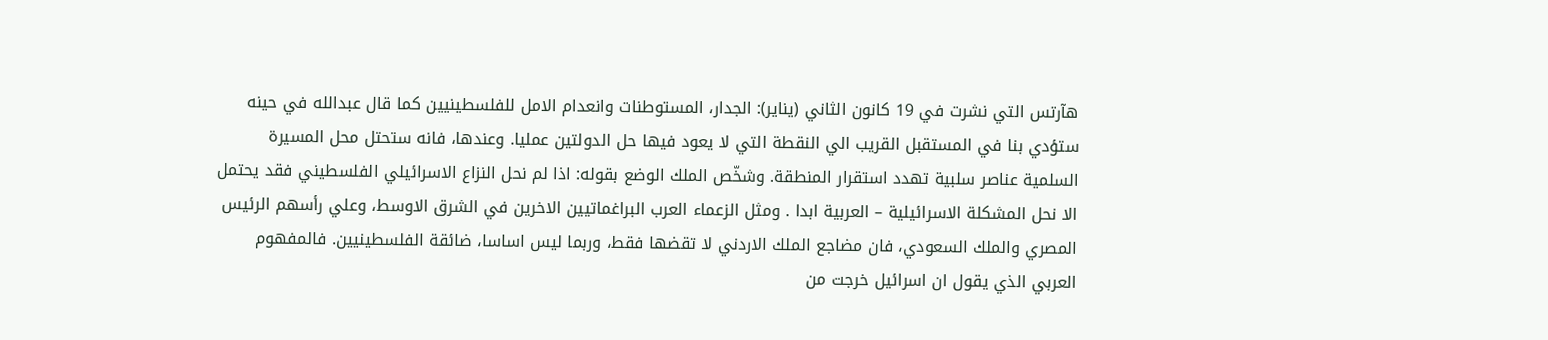هآرتس التي نشرت في 19 كانون الثاني (يناير): الجدار، المستوطنات وانعدام الامل للفلسطينيين كما قال عبدالله في حينه ستؤدي بنا في المستقبل القريب الي النقطة التي لا يعود فيها حل الدولتين عمليا. وعندها، فانه ستحتل محل المسيرة السلمية عناصر سلبية تهدد استقرار المنطقة. وشخّص الملك الوضع بقوله: اذا لم نحل النزاع الاسرائيلي الفلسطيني فقد يحتمل الا نحل المشكلة الاسرائيلية – العربية ابدا . ومثل الزعماء العرب البراغماتيين الاخرين في الشرق الاوسط، وعلي رأسهم الرئيس المصري والملك السعودي، فان مضاجع الملك الاردني لا تقضها فقط، وربما ليس اساسا، ضائقة الفلسطينيين. فالمفهوم العربي الذي يقول ان اسرائيل خرجت من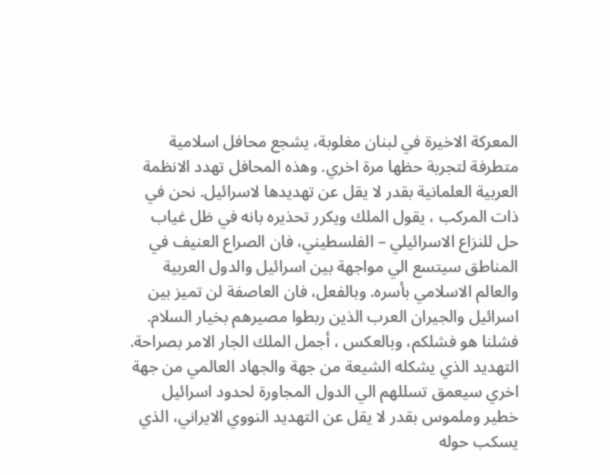المعركة الاخيرة في لبنان مغلوبة، يشجع محافل اسلامية متطرفة لتجربة حظها مرة اخري. وهذه المحافل تهدد الانظمة العربية العلمانية بقدر لا يقل عن تهديدها لاسرائيل. نحن في ذات المركب ، يقول الملك ويكرر تحذيره بانه في ظل غياب حل للنزاع الاسرائيلي – الفلسطيني، فان الصراع العنيف في المناطق سيتسع الي مواجهة بين اسرائيل والدول العربية والعالم الاسلامي بأسره. وبالفعل، فان العاصفة لن تميز بين اسرائيل والجيران العرب الذين ربطوا مصيرهم بخيار السلام. فشلنا هو فشلكم، وبالعكس ، أجمل الملك الجار الامر بصراحة. التهديد الذي يشكله الشيعة من جهة والجهاد العالمي من جهة اخري سيعمق تسللهم الي الدول المجاورة لحدود اسرائيل خطير وملموس بقدر لا يقل عن التهديد النووي الايراني، الذي يسكب حوله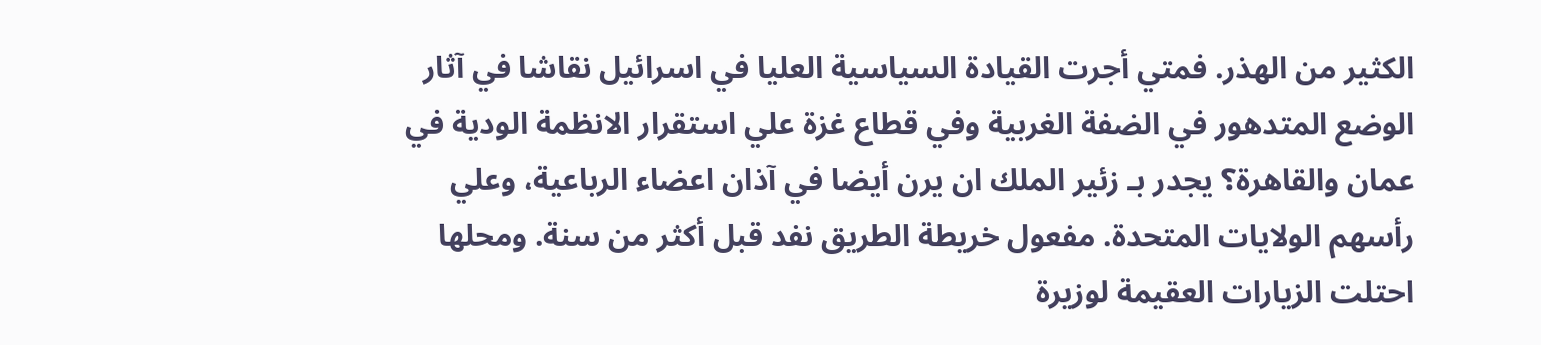الكثير من الهذر. فمتي أجرت القيادة السياسية العليا في اسرائيل نقاشا في آثار الوضع المتدهور في الضفة الغربية وفي قطاع غزة علي استقرار الانظمة الودية في عمان والقاهرة؟ يجدر بـ زئير الملك ان يرن أيضا في آذان اعضاء الرباعية، وعلي رأسهم الولايات المتحدة. مفعول خريطة الطريق نفد قبل أكثر من سنة. ومحلها احتلت الزيارات العقيمة لوزيرة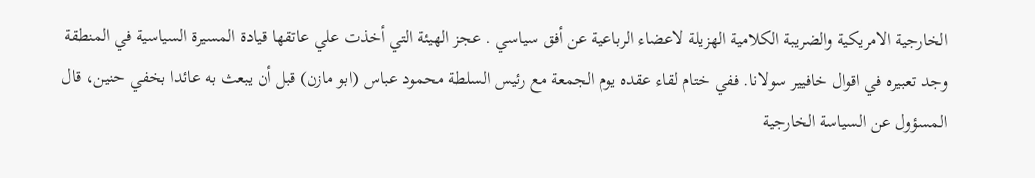الخارجية الامريكية والضريبة الكلامية الهزيلة لاعضاء الرباعية عن أفق سياسي . عجز الهيئة التي أخذت علي عاتقها قيادة المسيرة السياسية في المنطقة وجد تعبيره في اقوال خافيير سولانا. ففي ختام لقاء عقده يوم الجمعة مع رئيس السلطة محمود عباس (ابو مازن) قبل أن يبعث به عائدا بخفي حنين، قال المسؤول عن السياسة الخارجية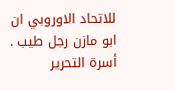للاتحاد الاوروبي ان ابو مازن رجل طيب . أسرة التحرير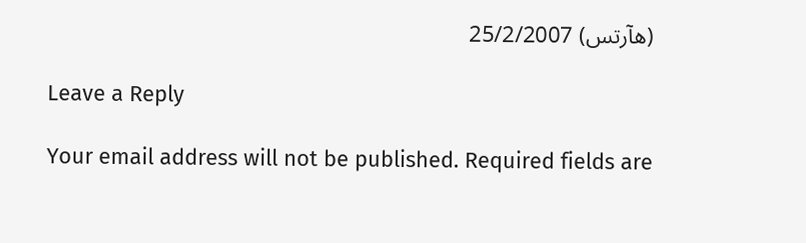(هآرتس) 25/2/2007

Leave a Reply

Your email address will not be published. Required fields are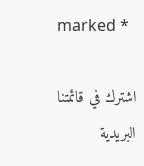marked *

اشترك في قائمتنا البريدية